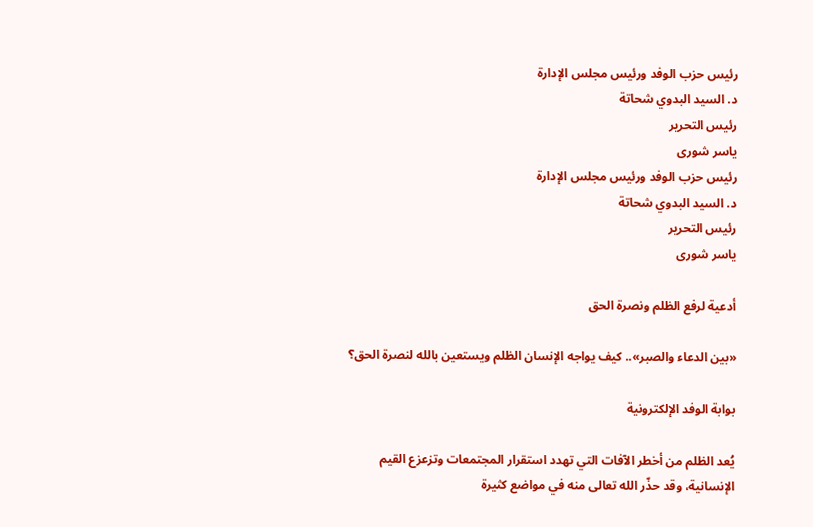رئيس حزب الوفد ورئيس مجلس الإدارة
د. السيد البدوي شحاتة
رئيس التحرير
ياسر شورى
رئيس حزب الوفد ورئيس مجلس الإدارة
د. السيد البدوي شحاتة
رئيس التحرير
ياسر شورى

أدعية لرفع الظلم ونصرة الحق

«بين الدعاء والصبر».. كيف يواجه الإنسان الظلم ويستعين بالله لنصرة الحق؟

بوابة الوفد الإلكترونية

يُعد الظلم من أخطر الآفات التي تهدد استقرار المجتمعات وتزعزع القيم الإنسانية، وقد حذّر الله تعالى منه في مواضع كثيرة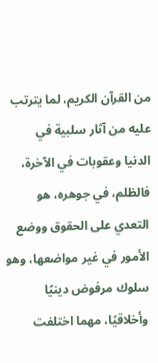من القرآن الكريم، لما يترتب عليه من آثار سلبية في الدنيا وعقوبات في الآخرة، فالظلم، في جوهره، هو التعدي على الحقوق ووضع الأمور في غير مواضعها، وهو سلوك مرفوض دينيًا وأخلاقيًا، مهما اختلفت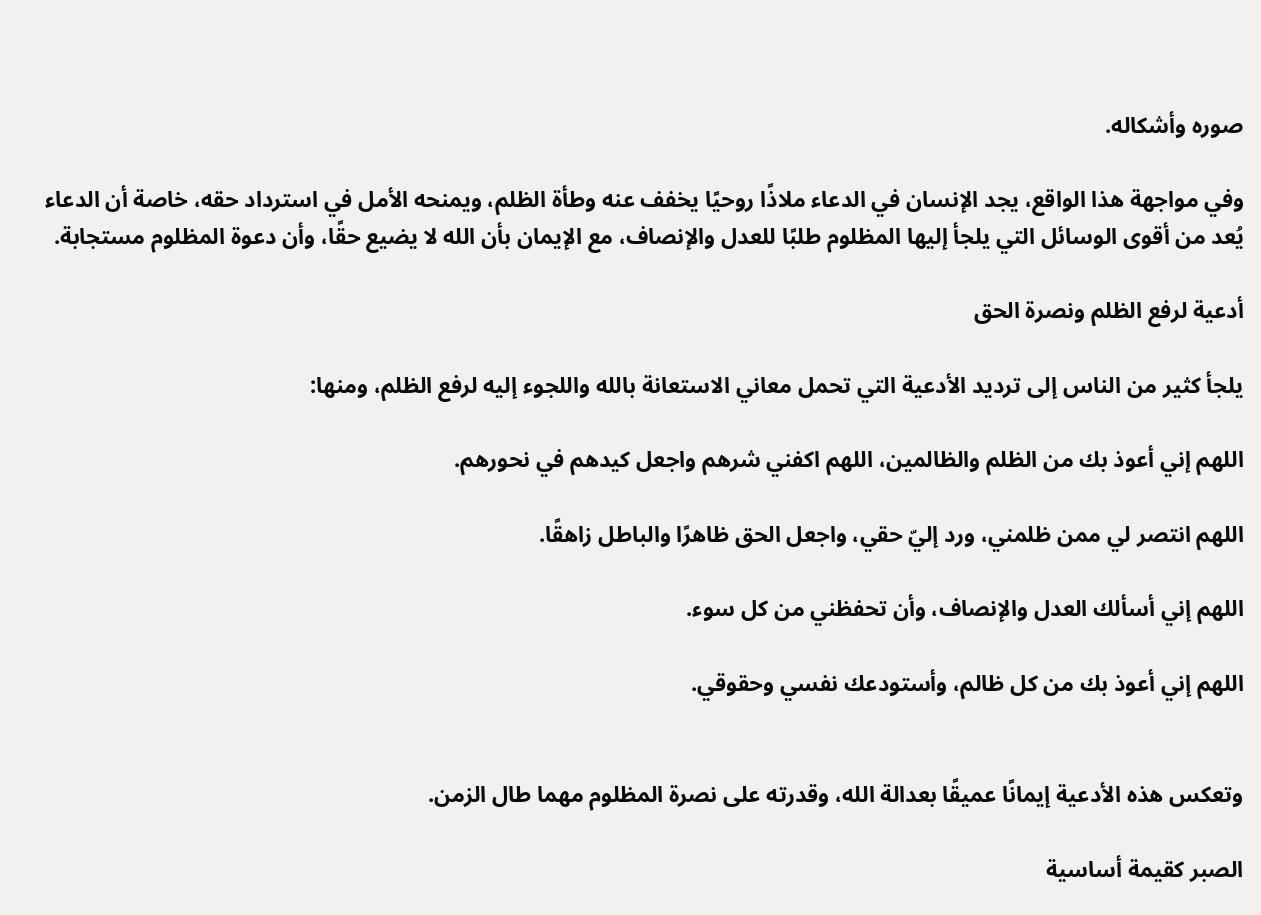صوره وأشكاله.

وفي مواجهة هذا الواقع، يجد الإنسان في الدعاء ملاذًا روحيًا يخفف عنه وطأة الظلم، ويمنحه الأمل في استرداد حقه، خاصة أن الدعاء يُعد من أقوى الوسائل التي يلجأ إليها المظلوم طلبًا للعدل والإنصاف، مع الإيمان بأن الله لا يضيع حقًا، وأن دعوة المظلوم مستجابة.

أدعية لرفع الظلم ونصرة الحق

يلجأ كثير من الناس إلى ترديد الأدعية التي تحمل معاني الاستعانة بالله واللجوء إليه لرفع الظلم، ومنها:

اللهم إني أعوذ بك من الظلم والظالمين، اللهم اكفني شرهم واجعل كيدهم في نحورهم.

اللهم انتصر لي ممن ظلمني، ورد إليّ حقي، واجعل الحق ظاهرًا والباطل زاهقًا.

اللهم إني أسألك العدل والإنصاف، وأن تحفظني من كل سوء.

اللهم إني أعوذ بك من كل ظالم، وأستودعك نفسي وحقوقي.


وتعكس هذه الأدعية إيمانًا عميقًا بعدالة الله، وقدرته على نصرة المظلوم مهما طال الزمن.

الصبر كقيمة أساسية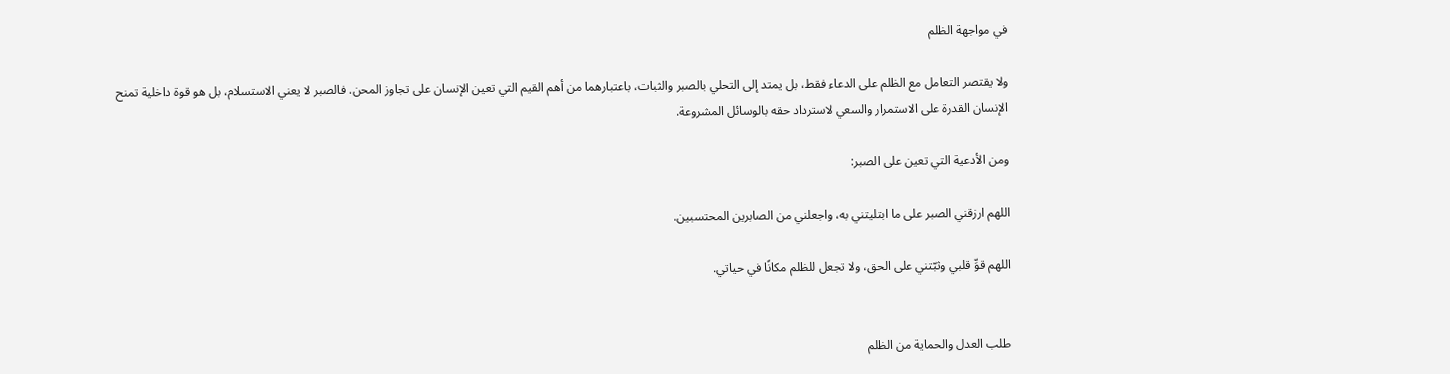في مواجهة الظلم

ولا يقتصر التعامل مع الظلم على الدعاء فقط، بل يمتد إلى التحلي بالصبر والثبات، باعتبارهما من أهم القيم التي تعين الإنسان على تجاوز المحن. فالصبر لا يعني الاستسلام، بل هو قوة داخلية تمنح الإنسان القدرة على الاستمرار والسعي لاسترداد حقه بالوسائل المشروعة.

ومن الأدعية التي تعين على الصبر:

اللهم ارزقني الصبر على ما ابتليتني به، واجعلني من الصابرين المحتسبين.

اللهم قوِّ قلبي وثبّتني على الحق، ولا تجعل للظلم مكانًا في حياتي.


طلب العدل والحماية من الظلم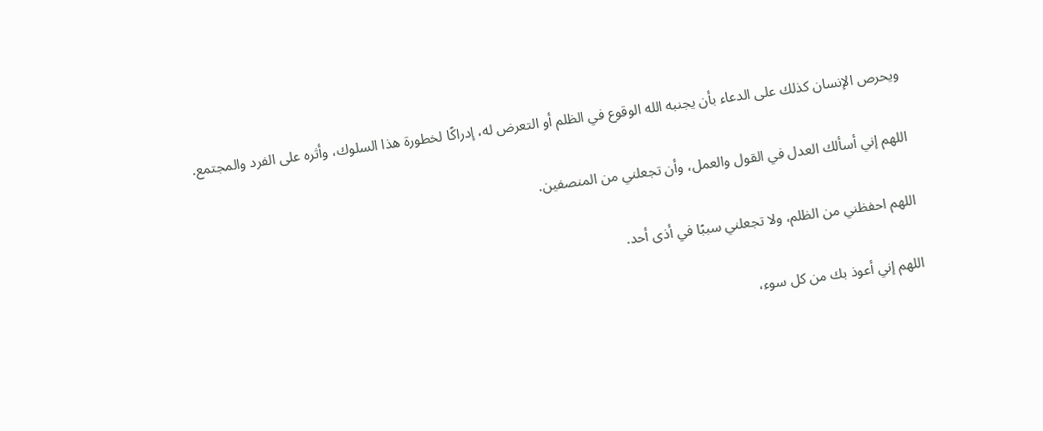ويحرص الإنسان كذلك على الدعاء بأن يجنبه الله الوقوع في الظلم أو التعرض له، إدراكًا لخطورة هذا السلوك، وأثره على الفرد والمجتمع.

اللهم إني أسألك العدل في القول والعمل، وأن تجعلني من المنصفين.

اللهم احفظني من الظلم، ولا تجعلني سببًا في أذى أحد.

اللهم إني أعوذ بك من كل سوء،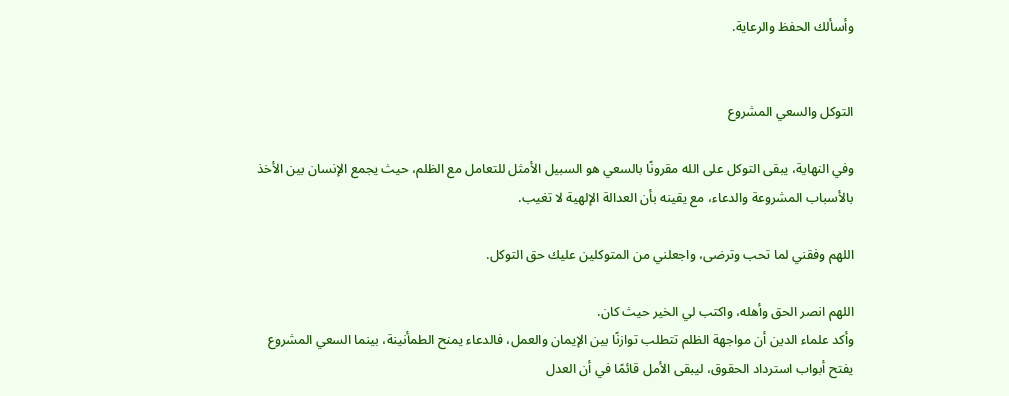وأسألك الحفظ والرعاية.


التوكل والسعي المشروع

وفي النهاية، يبقى التوكل على الله مقرونًا بالسعي هو السبيل الأمثل للتعامل مع الظلم، حيث يجمع الإنسان بين الأخذ بالأسباب المشروعة والدعاء، مع يقينه بأن العدالة الإلهية لا تغيب.

اللهم وفقني لما تحب وترضى، واجعلني من المتوكلين عليك حق التوكل.

اللهم انصر الحق وأهله، واكتب لي الخير حيث كان.
وأكد علماء الدين أن مواجهة الظلم تتطلب توازنًا بين الإيمان والعمل، فالدعاء يمنح الطمأنينة، بينما السعي المشروع يفتح أبواب استرداد الحقوق، ليبقى الأمل قائمًا في أن العدل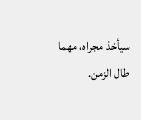سيأخذ مجراه، مهما طال الزمن.